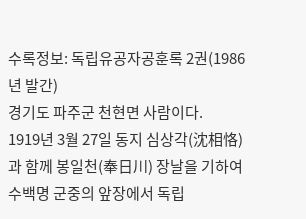수록정보: 독립유공자공훈록 2권(1986년 발간)
경기도 파주군 천현면 사람이다.
1919년 3월 27일 동지 심상각(沈相恪)과 함께 봉일천(奉日川) 장날을 기하여 수백명 군중의 앞장에서 독립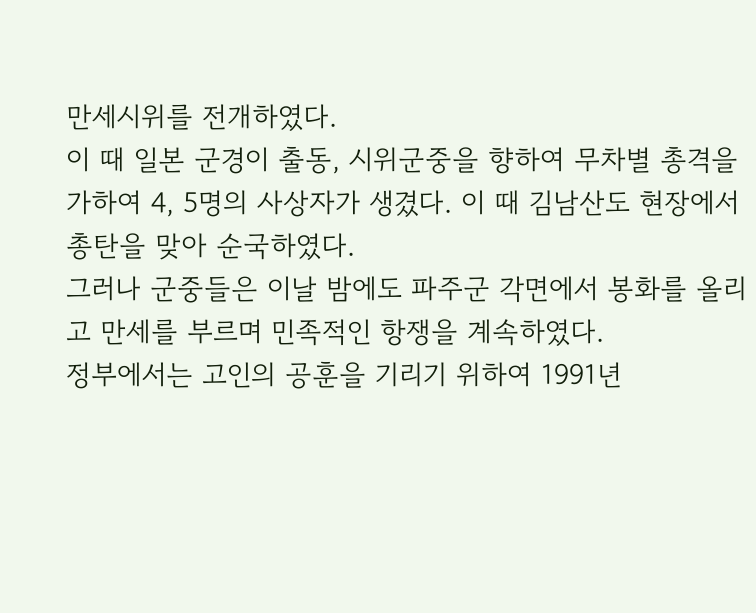만세시위를 전개하였다.
이 때 일본 군경이 출동, 시위군중을 향하여 무차별 총격을 가하여 4, 5명의 사상자가 생겼다. 이 때 김남산도 현장에서 총탄을 맞아 순국하였다.
그러나 군중들은 이날 밤에도 파주군 각면에서 봉화를 올리고 만세를 부르며 민족적인 항쟁을 계속하였다.
정부에서는 고인의 공훈을 기리기 위하여 1991년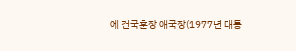에 건국훈장 애국장(1977년 대통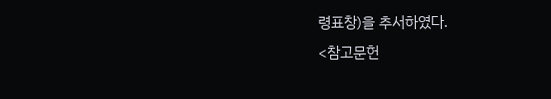령표창)을 추서하였다.
<참고문헌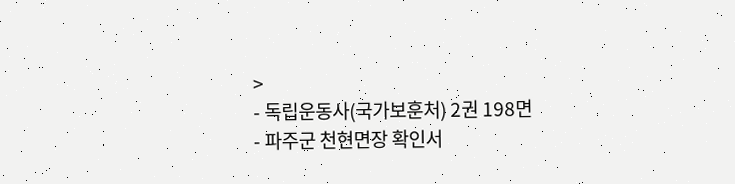>
- 독립운동사(국가보훈처) 2권 198면
- 파주군 천현면장 확인서